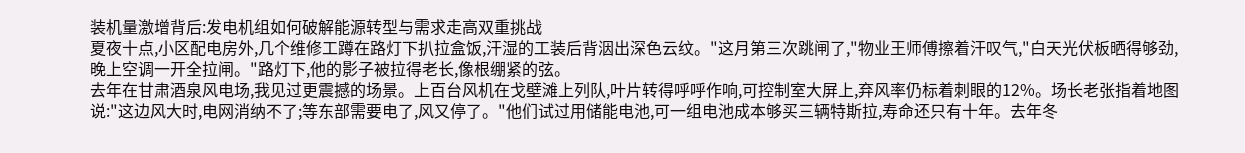装机量激增背后:发电机组如何破解能源转型与需求走高双重挑战
夏夜十点,小区配电房外,几个维修工蹲在路灯下扒拉盒饭,汗湿的工装后背洇出深色云纹。"这月第三次跳闸了,"物业王师傅擦着汗叹气,"白天光伏板晒得够劲,晚上空调一开全拉闸。"路灯下,他的影子被拉得老长,像根绷紧的弦。
去年在甘肃酒泉风电场,我见过更震撼的场景。上百台风机在戈壁滩上列队,叶片转得呼呼作响,可控制室大屏上,弃风率仍标着刺眼的12%。场长老张指着地图说:"这边风大时,电网消纳不了;等东部需要电了,风又停了。"他们试过用储能电池,可一组电池成本够买三辆特斯拉,寿命还只有十年。去年冬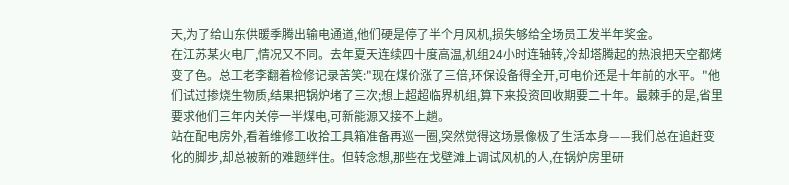天,为了给山东供暖季腾出输电通道,他们硬是停了半个月风机,损失够给全场员工发半年奖金。
在江苏某火电厂,情况又不同。去年夏天连续四十度高温,机组24小时连轴转,冷却塔腾起的热浪把天空都烤变了色。总工老李翻着检修记录苦笑:"现在煤价涨了三倍,环保设备得全开,可电价还是十年前的水平。"他们试过掺烧生物质,结果把锅炉堵了三次;想上超超临界机组,算下来投资回收期要二十年。最棘手的是,省里要求他们三年内关停一半煤电,可新能源又接不上趟。
站在配电房外,看着维修工收拾工具箱准备再巡一圈,突然觉得这场景像极了生活本身——我们总在追赶变化的脚步,却总被新的难题绊住。但转念想,那些在戈壁滩上调试风机的人,在锅炉房里研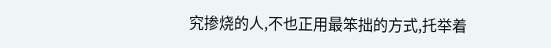究掺烧的人,不也正用最笨拙的方式,托举着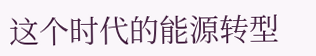这个时代的能源转型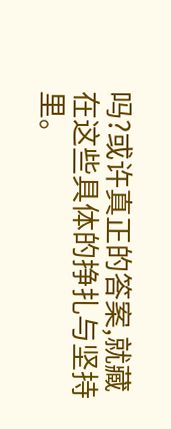吗?或许真正的答案,就藏在这些具体的挣扎与坚持里。